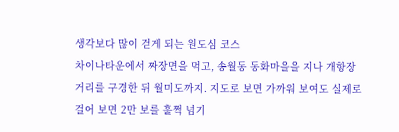생각보다 많이 걷게 되는 원도심 코스
차이나타운에서 짜장면을 먹고, 송월동 동화마을을 지나 개항장 거리를 구경한 뒤 월미도까지. 지도로 보면 가까워 보여도 실제로 걸어 보면 2만 보를 훌쩍 넘기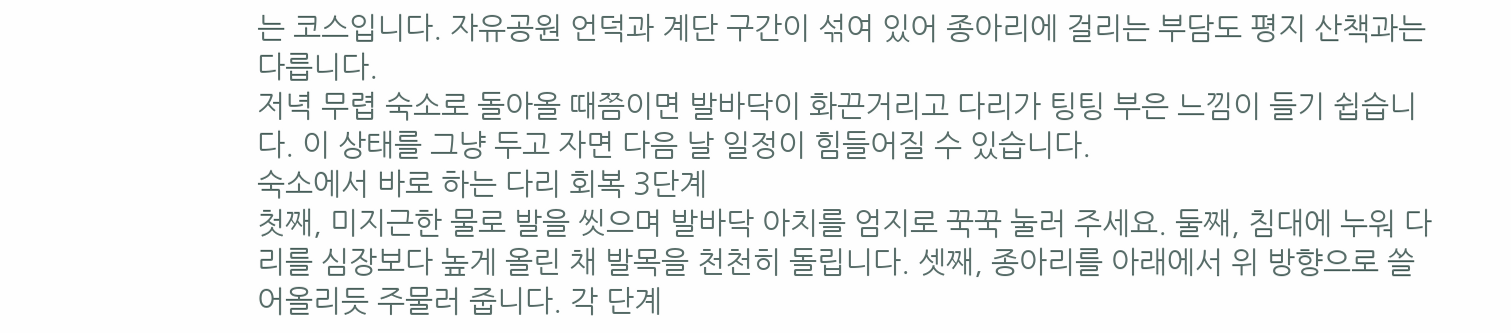는 코스입니다. 자유공원 언덕과 계단 구간이 섞여 있어 종아리에 걸리는 부담도 평지 산책과는 다릅니다.
저녁 무렵 숙소로 돌아올 때쯤이면 발바닥이 화끈거리고 다리가 팅팅 부은 느낌이 들기 쉽습니다. 이 상태를 그냥 두고 자면 다음 날 일정이 힘들어질 수 있습니다.
숙소에서 바로 하는 다리 회복 3단계
첫째, 미지근한 물로 발을 씻으며 발바닥 아치를 엄지로 꾹꾹 눌러 주세요. 둘째, 침대에 누워 다리를 심장보다 높게 올린 채 발목을 천천히 돌립니다. 셋째, 종아리를 아래에서 위 방향으로 쓸어올리듯 주물러 줍니다. 각 단계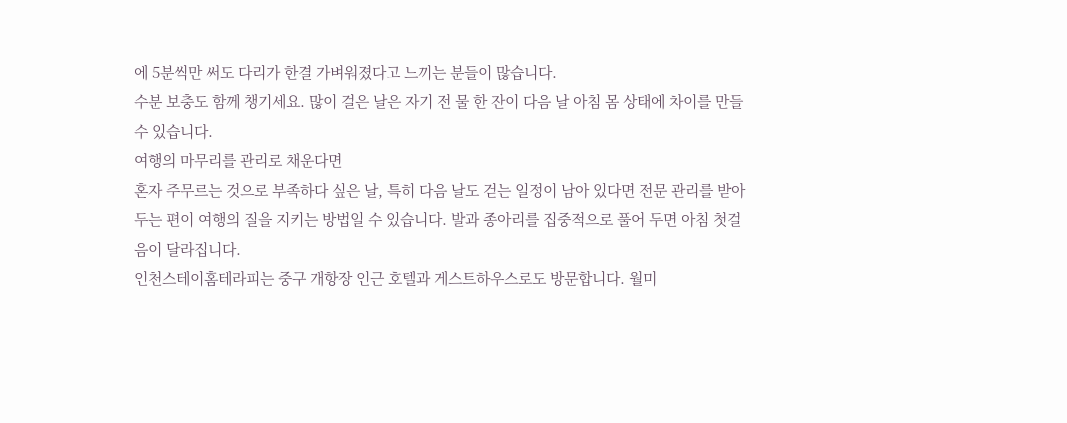에 5분씩만 써도 다리가 한결 가벼워졌다고 느끼는 분들이 많습니다.
수분 보충도 함께 챙기세요. 많이 걸은 날은 자기 전 물 한 잔이 다음 날 아침 몸 상태에 차이를 만들 수 있습니다.
여행의 마무리를 관리로 채운다면
혼자 주무르는 것으로 부족하다 싶은 날, 특히 다음 날도 걷는 일정이 남아 있다면 전문 관리를 받아 두는 편이 여행의 질을 지키는 방법일 수 있습니다. 발과 종아리를 집중적으로 풀어 두면 아침 첫걸음이 달라집니다.
인천스테이홈테라피는 중구 개항장 인근 호텔과 게스트하우스로도 방문합니다. 월미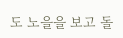도 노을을 보고 돌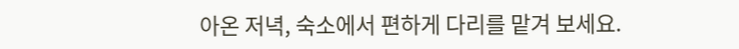아온 저녁, 숙소에서 편하게 다리를 맡겨 보세요.